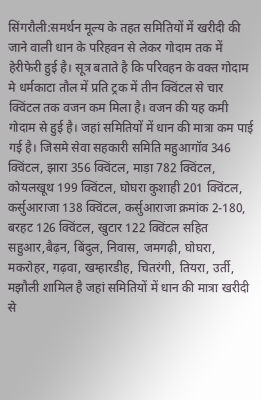सिंगरौली:समर्थन मूल्य के तहत समितियों में खरीदी की जाने वाली धान के परिहवन से लेकर गोदाम तक में हेरीफेरी हुई है। सूत्र बताते है कि परिवहन के वक्त गोदाम मे धर्मकाटा तौल में प्रति ट्रक में तीन क्विंटल से चार क्विंटल तक वजन कम मिला है। वजन की यह कमी गोदाम से हुई है। जहां समितियों में धान की मात्रा कम पाई गई है। जिसमे सेवा सहकारी समिति महुआगॉव 346 क्विंटल, झारा 356 क्विंटल, माड़ा 782 क्विंटल, कोयलखूथ 199 क्विंटल, घोघरा कुशाही 201 क्विंटल, कर्सुआराजा 138 क्विंटल, कर्सुआराजा क्रमांक 2-180, बरहट 126 क्विंटल, खुटार 122 क्विंटल सहित सहुआर,बैढ़न, बिंदुल, निवास, जमगढ़ी, घोघरा, मकरोहर, गढ़वा, खम्हारडीह, चितरंगी, तियरा, उर्ती, मझौली शामिल है जहां समितियों में धान की मात्रा खरीदी से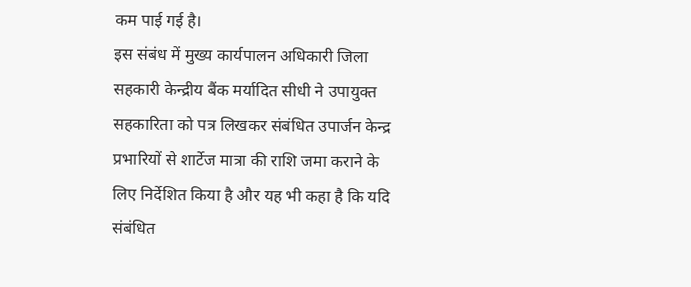कम पाई गई है।
इस संबंध में मुख्य कार्यपालन अधिकारी जिला सहकारी केन्द्रीय बैंक मर्यादित सीधी ने उपायुक्त सहकारिता को पत्र लिखकर संबंधित उपार्जन केन्द्र प्रभारियों से शार्टेज मात्रा की राशि जमा कराने के लिए निर्देशित किया है और यह भी कहा है कि यदि संबंधित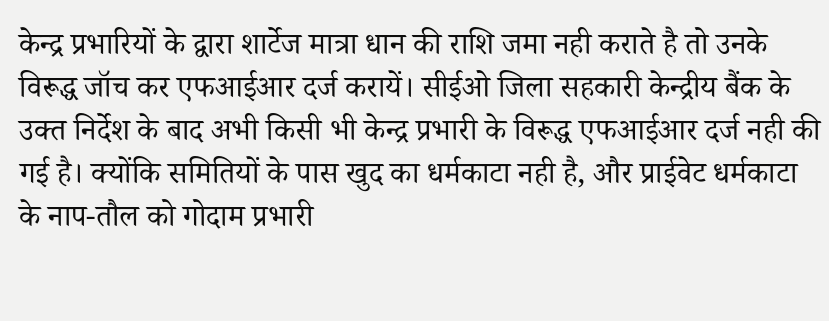केन्द्र प्रभारियों के द्वारा शार्टेज मात्रा धान की राशि जमा नही कराते है तो उनके विरूद्ध जॉच कर एफआईआर दर्ज करायें। सीईओ जिला सहकारी केन्द्रीय बैंक के उक्त निर्देश के बाद अभी किसी भी केन्द्र प्रभारी के विरूद्ध एफआईआर दर्ज नही की गई है। क्योंकि समितियों के पास खुद का धर्मकाटा नही है, और प्राईवेट धर्मकाटा के नाप-तौल को गोदाम प्रभारी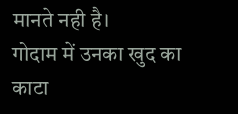मानते नही है।
गोदाम में उनका खुद का काटा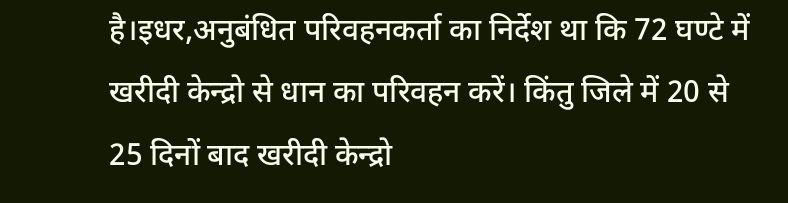है।इधर,अनुबंधित परिवहनकर्ता का निर्देश था कि 72 घण्टे में खरीदी केन्द्रो से धान का परिवहन करें। किंतु जिले में 20 से 25 दिनों बाद खरीदी केन्द्रो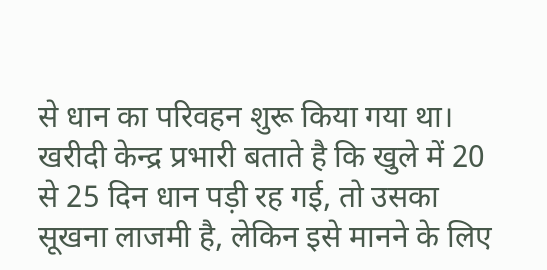से धान का परिवहन शुरू किया गया था। खरीदी केन्द्र प्रभारी बताते है कि खुले में 20 से 25 दिन धान पड़ी रह गई, तो उसका सूखना लाजमी है, लेकिन इसे मानने के लिए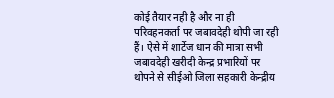कोई तैयार नही है और ना ही परिवहनकर्ता पर जबावदेही थोपी जा रही हैं। ऐसे में शार्टेज धान की मात्रा सभी जबावदेही खरीदी केन्द्र प्रभारियों पर थोपने से सीईओ जिला सहकारी केन्द्रीय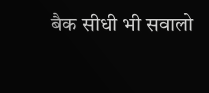बैक सीधी भी सवालो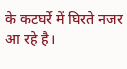के कटघर्रे में घिरते नजर आ रहे है।